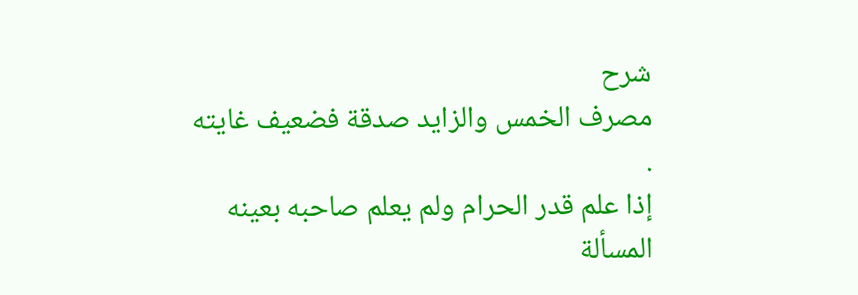شرح
مصرف الخمس والزايد صدقة فضعيف غايته .
إذا علم قدر الحرام ولم يعلم صاحبه بعينه
المسألة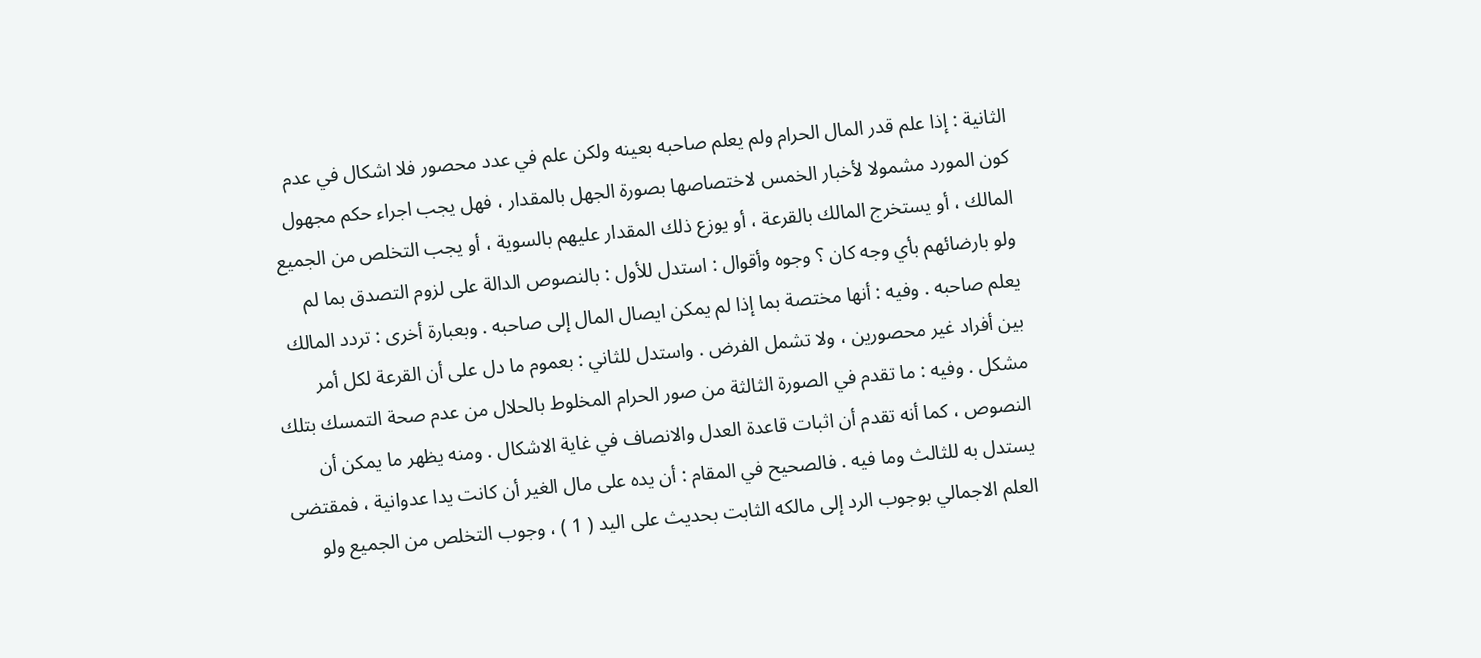الثانية : إذا علم قدر المال الحرام ولم يعلم صاحبه بعينه ولكن علم في عدد محصور فلا اشكال في عدم كون المورد مشمولا لأخبار الخمس لاختصاصها بصورة الجهل بالمقدار ، فهل يجب اجراء حكم مجهول المالك ، أو يستخرج المالك بالقرعة ، أو يوزع ذلك المقدار عليهم بالسوية ، أو يجب التخلص من الجميع ولو بارضائهم بأي وجه كان ؟ وجوه وأقوال : استدل للأول : بالنصوص الدالة على لزوم التصدق بما لم يعلم صاحبه . وفيه : أنها مختصة بما إذا لم يمكن ايصال المال إلى صاحبه . وبعبارة أخرى : تردد المالك بين أفراد غير محصورين ، ولا تشمل الفرض . واستدل للثاني : بعموم ما دل على أن القرعة لكل أمر مشكل . وفيه : ما تقدم في الصورة الثالثة من صور الحرام المخلوط بالحلال من عدم صحة التمسك بتلك النصوص ، كما أنه تقدم أن اثبات قاعدة العدل والانصاف في غاية الاشكال . ومنه يظهر ما يمكن أن يستدل به للثالث وما فيه . فالصحيح في المقام : أن يده على مال الغير أن كانت يدا عدوانية ، فمقتضى العلم الاجمالي بوجوب الرد إلى مالكه الثابت بحديث على اليد ( 1 ) ، وجوب التخلص من الجميع ولو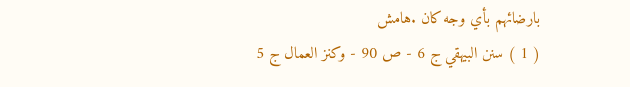بارضائهم بأي وجه كان .هامش
( 1 ) سنن البيهقي ج 6 - ص 90 - وكنز العمال ج 5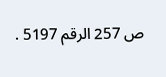ص 257 الرقم 5197 .